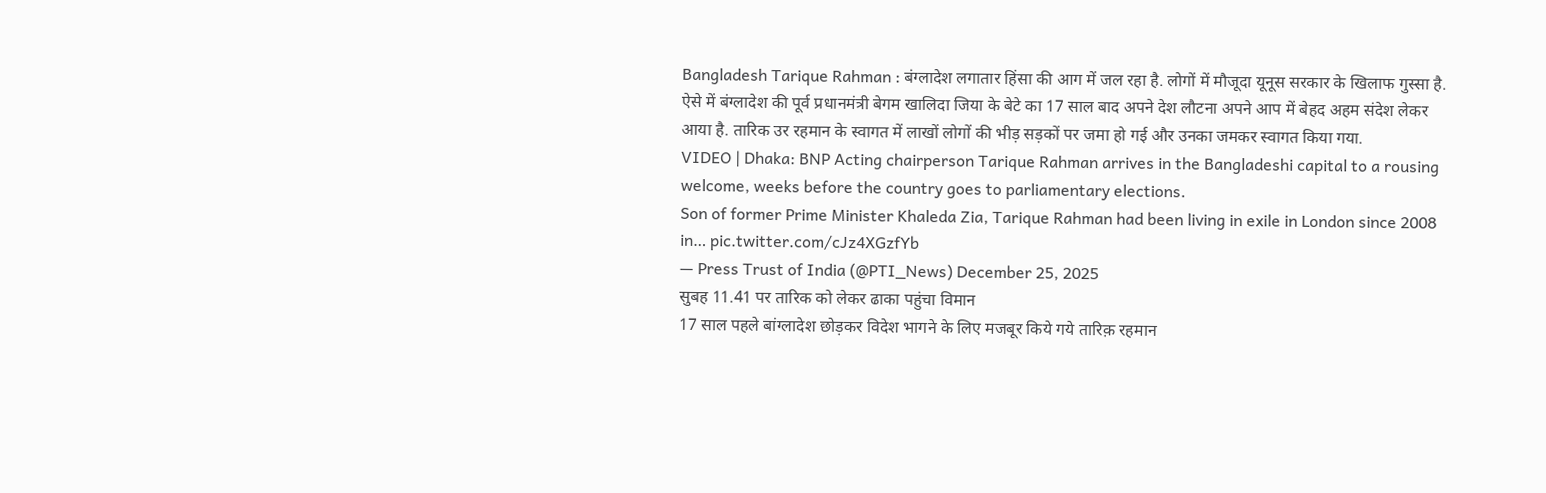Bangladesh Tarique Rahman : बंग्लादेश लगातार हिंसा की आग में जल रहा है. लोगों में मौजूदा यूनूस सरकार के खिलाफ गुस्सा है. ऐसे में बंग्लादेश की पूर्व प्रधानमंत्री बेगम खालिदा जिया के बेटे का 17 साल बाद अपने देश लौटना अपने आप में बेहद अहम संदेश लेकर आया है. तारिक उर रहमान के स्वागत में लाखों लोगों की भीड़ सड़कों पर जमा हो गई और उनका जमकर स्वागत किया गया.
VIDEO | Dhaka: BNP Acting chairperson Tarique Rahman arrives in the Bangladeshi capital to a rousing welcome, weeks before the country goes to parliamentary elections.
Son of former Prime Minister Khaleda Zia, Tarique Rahman had been living in exile in London since 2008 in… pic.twitter.com/cJz4XGzfYb
— Press Trust of India (@PTI_News) December 25, 2025
सुबह 11.41 पर तारिक को लेकर ढाका पहुंचा विमान
17 साल पहले बांग्लादेश छोड़कर विदेश भागने के लिए मजबूर किये गये तारिक़ रहमान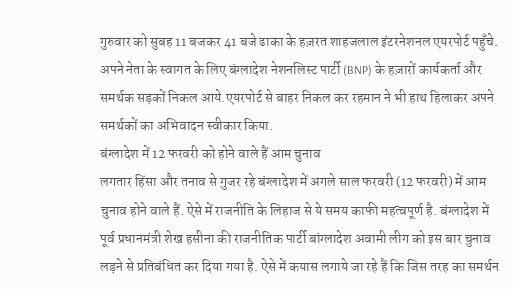गुरुवार को सुबह 11 बजकर 41 बजे ढाका के हज़रत शाहजलाल इंटरनेशनल एयरपोर्ट पहुँचे.
अपने नेता के स्वागत के लिए बंग्लादेश नेशनलिस्ट पार्टी (BNP) के हज़ारों कार्यकर्ता और समर्थक सड़कों निकल आये.एयरपोर्ट से बाहर निकल कर रहमान ने भी हाथ हिलाकर अपने समर्थकों का अभिवादन स्वीकार किया.
बंग्लादेश में 12 फरवरी को होने वाले हैं आम चुनाव
लगतार हिंसा और तनाव से गुजर रहे बंग्लादेश में अगले साल फरवरी (12 फरवरी) में आम चुनाव होने वाले हैं. ऐसे में राजनीति के लिहाज से ये समय काफी महत्वपूर्ण है. बंग्लादेश में पूर्व प्रधानमंत्री शेख हसीना की राजनीतिक पार्टी बांग्लादेश अवामी लीग को इस बार चुनाव लड़ने से प्रतिबंधित कर दिया गया है. ऐसे में कयास लगाये जा रहे हैं कि जिस तरह का समर्थन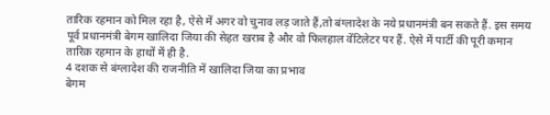तारिक रहमान को मिल रहा है, ऐसे में अगर वो चुनाव लड़ जाते हैं,तो बंग्लादेश के नये प्रधानमंत्री बन सकते हैं. इस समय पूर्व प्रधानमंत्री बेगम खालिदा जिया की सेहत खराब है और वो फिलहाल वेंटिलेटर पर हैं. ऐसे में पार्टी की पूरी कमान तारिक़ रहमान के हाथों में ही है.
4 दशक से बंग्लादेश की राजनीति में खालिदा जिया का प्रभाव
बेगम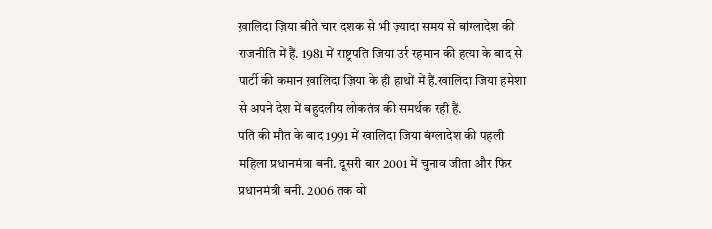ख़ालिदा ज़िया बीते चार दशक से भी ज़्यादा समय से बांग्लादेश की राजनीति में हैं. 1981 में राष्ट्रपति जिया उर्र रहमान की हत्या के बाद से पार्टी की कमान ख़ालिदा ज़िया के ही हाथों में हैं.खालिदा जिया हमेशा से अपने देश में बहुदलीय लोकतंत्र की समर्थक रही हैं.
पति की मौत के बाद 1991 में खालिदा जिया बंग्लादेश की पहली महिला प्रधानमंत्रा बनी. दूसरी बार 2001 में चुनाव जीता और फिर प्रधानमंत्री बनी. 2006 तक वो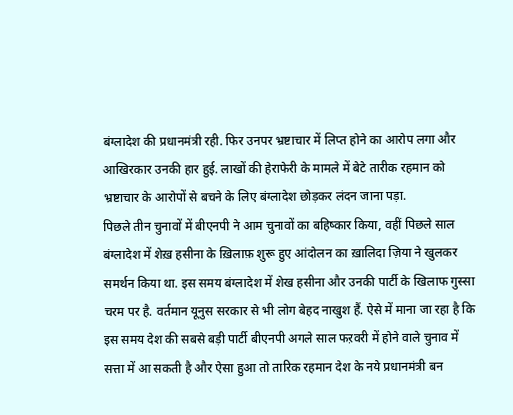बंग्लादेश की प्रधानमंत्री रही. फिर उनपर भ्रष्टाचार में लिप्त होने का आरोप लगा और आखिरकार उनकी हार हुई. लाखों की हेराफेरी के मामले में बेटे तारीक रहमान को भ्रष्टाचार के आरोपों से बचने के लिए बंग्लादेश छोड़कर लंदन जाना पड़ा.
पिछले तीन चुनावों में बीएनपी ने आम चुनावों का बहिष्कार किया, वहीं पिछले साल बंग्लादेश में शेख़ हसीना के ख़िलाफ़ शुरू हुए आंदोलन का ख़ालिदा ज़िया ने खुलकर समर्थन किया था. इस समय बंग्लादेश में शेख हसीना और उनकी पार्टी के खिलाफ गुस्सा चरम पर है. वर्तमान यूनुस सरकार से भी लोग बेहद नाखुश हैं. ऐसे में माना जा रहा है कि इस समय देश की सबसे बड़ी पार्टी बीएनपी अगले साल फऱवरी में होने वाले चुनाव में सत्ता में आ सकती है और ऐसा हुआ तो तारिक रहमान देश के नये प्रधानमंत्री बन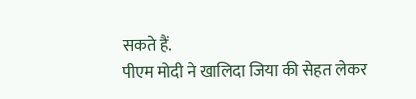सकते हैं.
पीएम मोदी ने खालिदा जिया की सेहत लेकर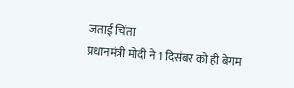जताई चिंता
प्रधानमंत्री मोदी ने 1 दिसंबर को ही बेगम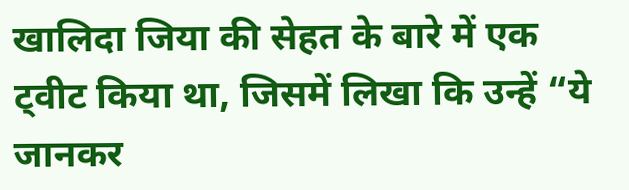खालिदा जिया की सेहत के बारे में एक ट्वीट किया था, जिसमें लिखा कि उन्हें “ये जानकर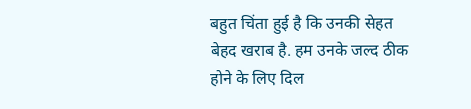बहुत चिंता हुई है कि उनकी सेहत बेहद खराब है. हम उनके जल्द ठीक होने के लिए दिल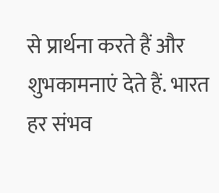से प्रार्थना करते हैं और शुभकामनाएं देते हैं. भारत हर संभव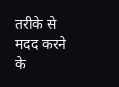तरीके से मदद करने के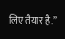लिए तैयार है.”